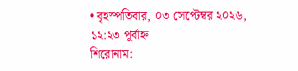• বৃহস্পতিবার, ০৩ সেপ্টেম্বর ২০২৬, ১২:২৩ পূর্বাহ্ন
শিরোনাম: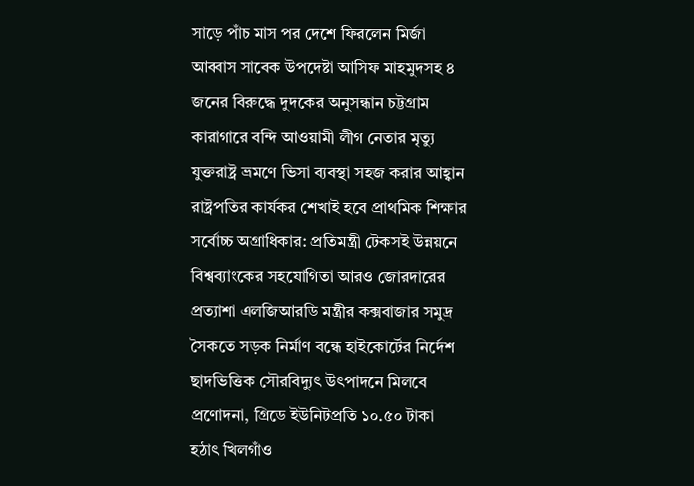সাড়ে পাঁচ মাস পর দেশে ফিরলেন মির্জা আব্বাস সাবেক উপদেষ্টা আসিফ মাহমুদসহ ৪ জনের বিরুদ্ধে দুদকের অনুসন্ধান চট্টগ্রাম কারাগারে বন্দি আওয়ামী লীগ নেতার মৃত্যু যুক্তরাষ্ট্র ভ্রমণে ভিসা ব্যবস্থা সহজ করার আহ্বান রাষ্ট্রপতির কার্যকর শেখাই হবে প্রাথমিক শিক্ষার সর্বোচ্চ অগ্রাধিকার: প্রতিমন্ত্রী টেকসই উন্নয়নে বিশ্বব্যাংকের সহযোগিতা আরও জোরদারের প্রত্যাশা এলজিআরডি মন্ত্রীর কক্সবাজার সমুদ্র সৈকতে সড়ক নির্মাণ বন্ধে হাইকোর্টের নির্দেশ ছাদভিত্তিক সৌরবিদ্যুৎ উৎপাদনে মিলবে প্রণোদনা, গ্রিডে ইউনিটপ্রতি ১০.৫০ টাকা হঠাৎ খিলগাঁও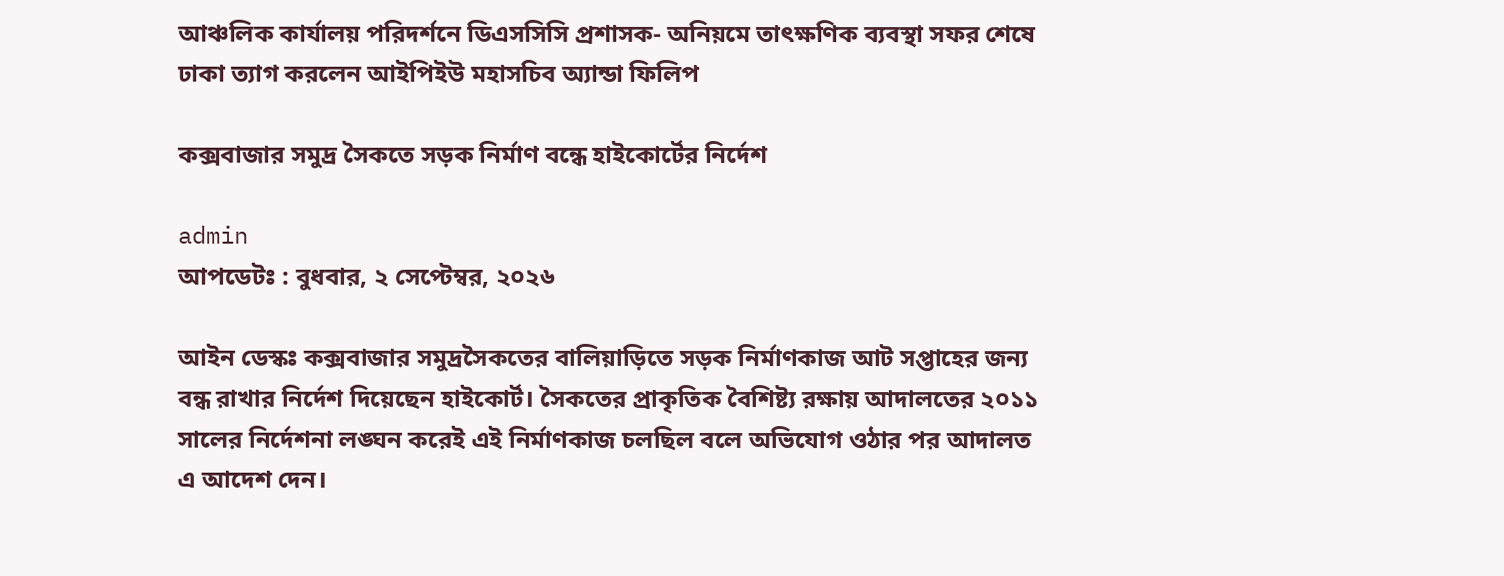আঞ্চলিক কার্যালয় পরিদর্শনে ডিএসসিসি প্রশাসক- অনিয়মে তাৎক্ষণিক ব্যবস্থা সফর শেষে ঢাকা ত্যাগ করলেন আইপিইউ মহাসচিব অ্যান্ডা ফিলিপ

কক্সবাজার সমুদ্র সৈকতে সড়ক নির্মাণ বন্ধে হাইকোর্টের নির্দেশ

admin
আপডেটঃ : বুধবার, ২ সেপ্টেম্বর, ২০২৬

আইন ডেস্কঃ কক্সবাজার সমুদ্রসৈকতের বালিয়াড়িতে সড়ক নির্মাণকাজ আট সপ্তাহের জন্য বন্ধ রাখার নির্দেশ দিয়েছেন হাইকোর্ট। সৈকতের প্রাকৃতিক বৈশিষ্ট্য রক্ষায় আদালতের ২০১১ সালের নির্দেশনা লঙ্ঘন করেই এই নির্মাণকাজ চলছিল বলে অভিযোগ ওঠার পর আদালত এ আদেশ দেন।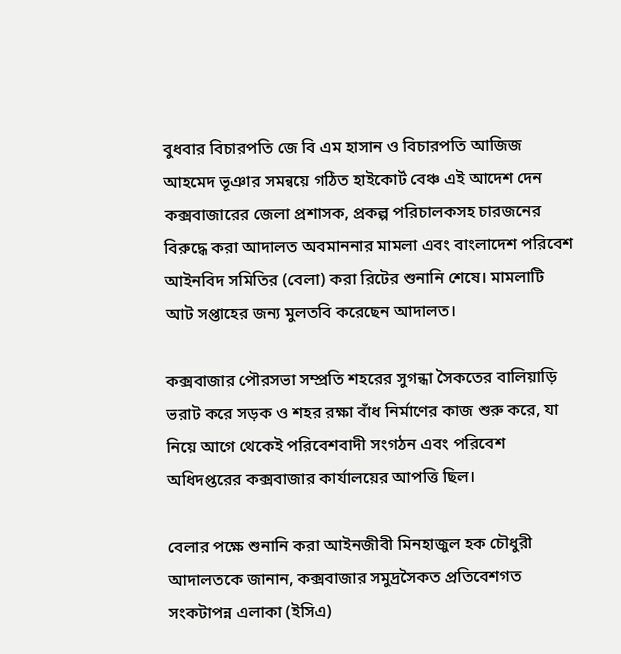বুধবার বিচারপতি জে বি এম হাসান ও বিচারপতি আজিজ আহমেদ ভূঞার সমন্বয়ে গঠিত হাইকোর্ট বেঞ্চ এই আদেশ দেন কক্সবাজারের জেলা প্রশাসক, প্রকল্প পরিচালকসহ চারজনের বিরুদ্ধে করা আদালত অবমাননার মামলা এবং বাংলাদেশ পরিবেশ আইনবিদ সমিতির (বেলা) করা রিটের শুনানি শেষে। মামলাটি আট সপ্তাহের জন্য মুলতবি করেছেন আদালত।

কক্সবাজার পৌরসভা সম্প্রতি শহরের সুগন্ধা সৈকতের বালিয়াড়ি ভরাট করে সড়ক ও শহর রক্ষা বাঁধ নির্মাণের কাজ শুরু করে, যা নিয়ে আগে থেকেই পরিবেশবাদী সংগঠন এবং পরিবেশ অধিদপ্তরের কক্সবাজার কার্যালয়ের আপত্তি ছিল।

বেলার পক্ষে শুনানি করা আইনজীবী মিনহাজুল হক চৌধুরী আদালতকে জানান, কক্সবাজার সমুদ্রসৈকত প্রতিবেশগত সংকটাপন্ন এলাকা (ইসিএ)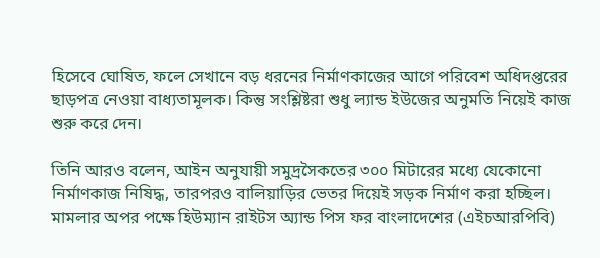হিসেবে ঘোষিত, ফলে সেখানে বড় ধরনের নির্মাণকাজের আগে পরিবেশ অধিদপ্তরের ছাড়পত্র নেওয়া বাধ্যতামূলক। কিন্তু সংশ্লিষ্টরা শুধু ল্যান্ড ইউজের অনুমতি নিয়েই কাজ শুরু করে দেন।

তিনি আরও বলেন, আইন অনুযায়ী সমুদ্রসৈকতের ৩০০ মিটারের মধ্যে যেকোনো নির্মাণকাজ নিষিদ্ধ, তারপরও বালিয়াড়ির ভেতর দিয়েই সড়ক নির্মাণ করা হচ্ছিল। মামলার অপর পক্ষে হিউম্যান রাইটস অ্যান্ড পিস ফর বাংলাদেশের (এইচআরপিবি)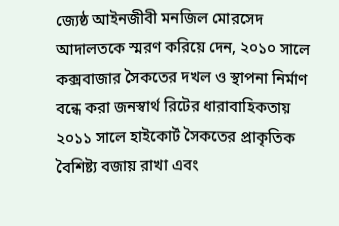জ্যেষ্ঠ আইনজীবী মনজিল মোরসেদ আদালতকে স্মরণ করিয়ে দেন, ২০১০ সালে কক্সবাজার সৈকতের দখল ও স্থাপনা নির্মাণ বন্ধে করা জনস্বার্থ রিটের ধারাবাহিকতায় ২০১১ সালে হাইকোর্ট সৈকতের প্রাকৃতিক বৈশিষ্ট্য বজায় রাখা এবং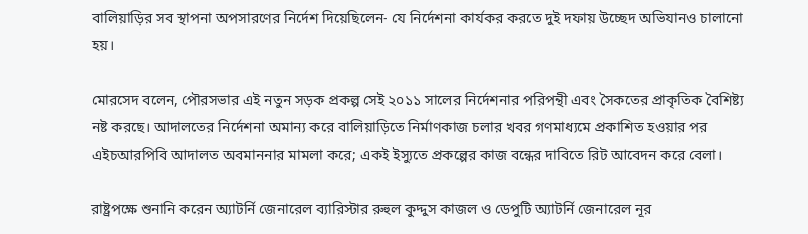বালিয়াড়ির সব স্থাপনা অপসারণের নির্দেশ দিয়েছিলেন- যে নির্দেশনা কার্যকর করতে দুই দফায় উচ্ছেদ অভিযানও চালানো হয়।

মোরসেদ বলেন, পৌরসভার এই নতুন সড়ক প্রকল্প সেই ২০১১ সালের নির্দেশনার পরিপন্থী এবং সৈকতের প্রাকৃতিক বৈশিষ্ট্য নষ্ট করছে। আদালতের নির্দেশনা অমান্য করে বালিয়াড়িতে নির্মাণকাজ চলার খবর গণমাধ্যমে প্রকাশিত হওয়ার পর এইচআরপিবি আদালত অবমাননার মামলা করে; একই ইস্যুতে প্রকল্পের কাজ বন্ধের দাবিতে রিট আবেদন করে বেলা।

রাষ্ট্রপক্ষে শুনানি করেন অ্যাটর্নি জেনারেল ব্যারিস্টার রুহুল কুদ্দুস কাজল ও ডেপুটি অ্যাটর্নি জেনারেল নূর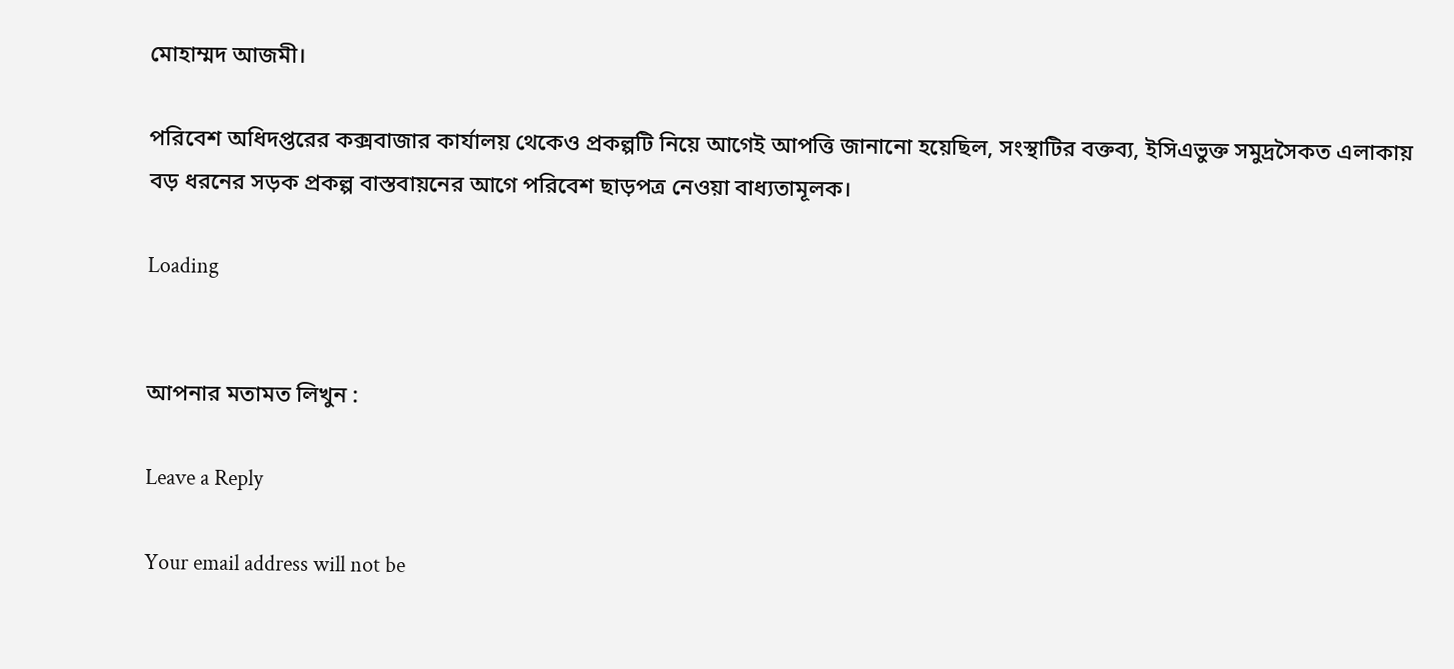মোহাম্মদ আজমী।

পরিবেশ অধিদপ্তরের কক্সবাজার কার্যালয় থেকেও প্রকল্পটি নিয়ে আগেই আপত্তি জানানো হয়েছিল, সংস্থাটির বক্তব্য, ইসিএভুক্ত সমুদ্রসৈকত এলাকায় বড় ধরনের সড়ক প্রকল্প বাস্তবায়নের আগে পরিবেশ ছাড়পত্র নেওয়া বাধ্যতামূলক।

Loading


আপনার মতামত লিখুন :

Leave a Reply

Your email address will not be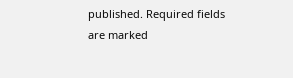published. Required fields are marked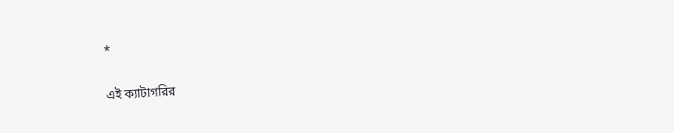*

এই ক্যাটাগরির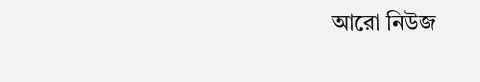আরো নিউজ